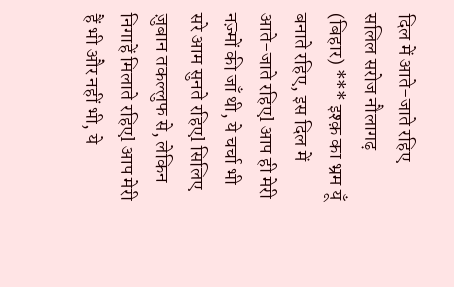दिल में आते-जाते रहिए
सलिल सरोज नौलागढ़ (बिहार) *** इश्क़ का भ्रम यूँ बनाते रहिए, इस दिल में आते-जाते रहिएl आप ही मेरी नज़्मों की जाँ थी, ये चर्चा भी सरे आम सुनते रहिएl सिलिए ज़ुबान तकल्लुफ से, लेकिन निगाहें मिलाते रहिएl आप मेरी हैं भी और नहीं भी, ये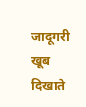जादूगरी खूब दिखाते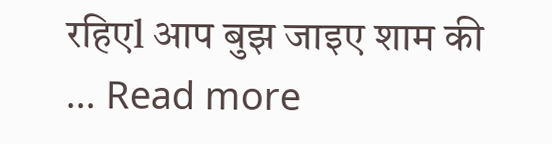रहिएl आप बुझ जाइए शाम की … Read more